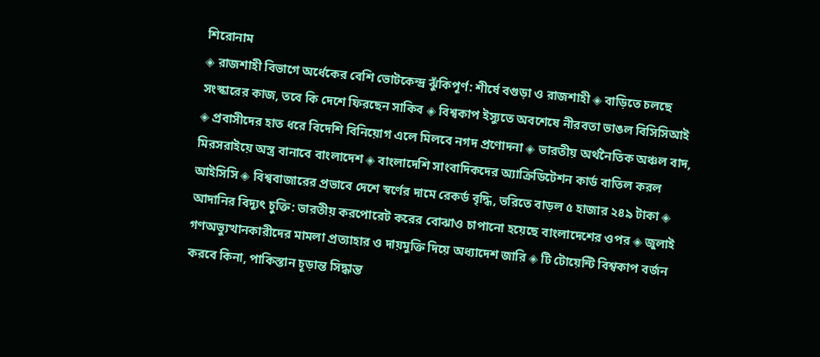শিরোনাম
◈ রাজশাহী বিভাগে অর্ধেকের বেশি ভোটকেন্দ্র ঝুঁকিপূর্ণ: শীর্ষে বগুড়া ও রাজশাহী ◈ বাড়িতে চলছে সংস্কারের কাজ, তবে কি দেশে ফিরছেন সাকিব ◈ বিশ্বকাপ ইস্যুতে অবশেষে নীরবতা ভাঙল বিসিসিআই ◈ প্রবাসীদের হাত ধরে বিদেশি বিনিয়োগ এলে মিলবে নগদ প্রণোদনা ◈ ভারতীয় অর্থনৈতিক অঞ্চল বাদ, মিরসরাইয়ে অস্ত্র বানাবে বাংলাদেশ ◈ বাংলাদেশি সাংবাদিকদের অ্যাক্রিডিটেশন কার্ড বাতিল করল আইসিসি ◈ বিশ্ববাজারের প্রভাবে দেশে স্বর্ণের দামে রেকর্ড বৃদ্ধি, ভরিতে বাড়ল ৫ হাজার ২৪৯ টাকা ◈ আদানির বিদ্যুৎ চুক্তি: ভারতীয় করপোরেট করের বোঝাও চাপানো হয়েছে বাংলাদেশের ওপর ◈ জুলাই গণঅভ্যুত্থানকারীদের মামলা প্রত্যাহার ও দায়মুক্তি দিয়ে অধ্যাদেশ জারি ◈ টি টোয়েন্টি বিশ্বকাপ বর্জন করবে কিনা, পাকিস্তান চূড়ান্ত সিদ্ধান্ত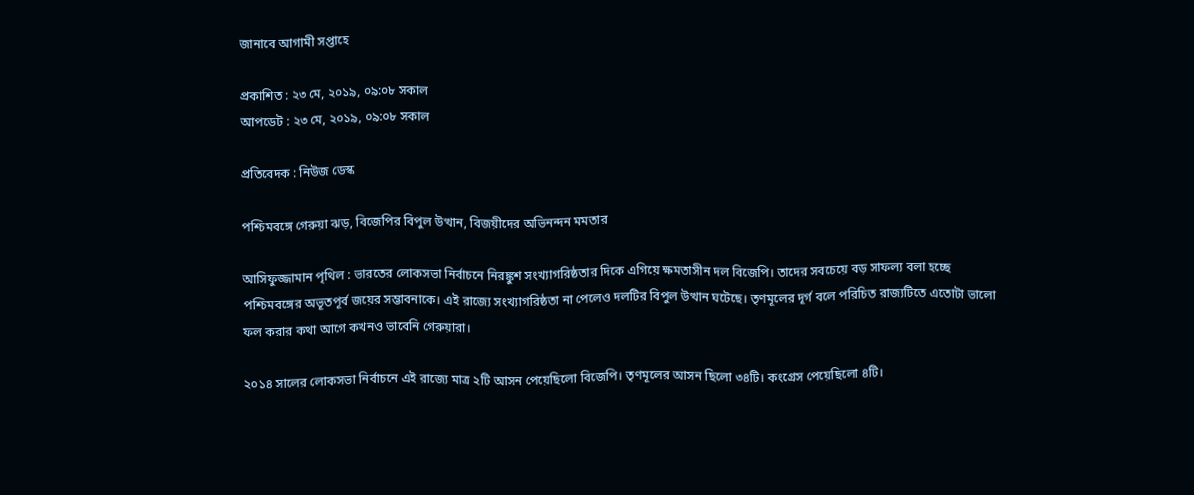জানাবে আগামী সপ্তাহে

প্রকাশিত : ২৩ মে, ২০১৯, ০৯:০৮ সকাল
আপডেট : ২৩ মে, ২০১৯, ০৯:০৮ সকাল

প্রতিবেদক : নিউজ ডেস্ক

পশ্চিমবঙ্গে গেরুয়া ঝড়, বিজেপির বিপুল উত্থান, বিজয়ীদের অভিনন্দন মমতার

আসিফুজ্জামান পৃথিল : ভারতের লোকসভা নির্বাচনে নিরঙ্কুশ সংখ্যাগরিষ্ঠতার দিকে এগিয়ে ক্ষমতাসীন দল বিজেপি। তাদের সবচেয়ে বড় সাফল্য বলা হচ্ছে পশ্চিমবঙ্গের অভূতপূর্ব জয়ের সম্ভাবনাকে। এই রাজ্যে সংখ্যাগরিষ্ঠতা না পেলেও দলটির বিপুল উত্থান ঘটেছে। তৃণমূলের দূর্গ বলে পরিচিত রাজ্যটিতে এতোটা ভালো ফল করার কথা আগে কখনও ভাবেনি গেরুয়ারা।

২০১৪ সালের লোকসভা নির্বাচনে এই রাজ্যে মাত্র ২টি আসন পেয়েছিলো বিজেপি। তৃণমূলের আসন ছিলো ৩৪টি। কংগ্রেস পেয়েছিলো ৪টি।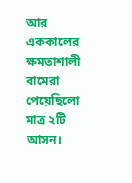আর এককালের ক্ষমতাশালী বামেরা পেয়েছিলো মাত্র ২টি আসন।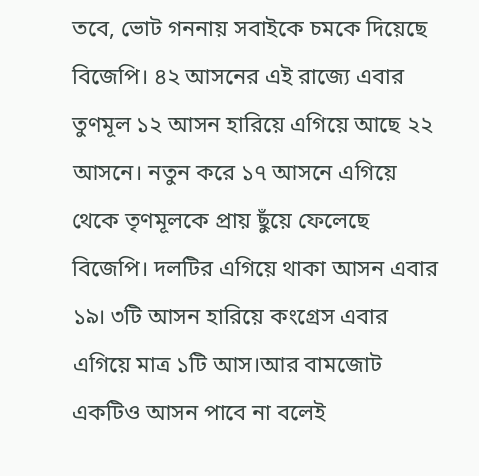তবে, ভোট গননায় সবাইকে চমকে দিয়েছে বিজেপি। ৪২ আসনের এই রাজ্যে এবার তুণমূল ১২ আসন হারিয়ে এগিয়ে আছে ২২ আসনে। নতুন করে ১৭ আসনে এগিয়ে থেকে তৃণমূলকে প্রায় ছুঁয়ে ফেলেছে বিজেপি। দলটির এগিয়ে থাকা আসন এবার ১৯। ৩টি আসন হারিয়ে কংগ্রেস এবার এগিয়ে মাত্র ১টি আস।আর বামজোট একটিও আসন পাবে না বলেই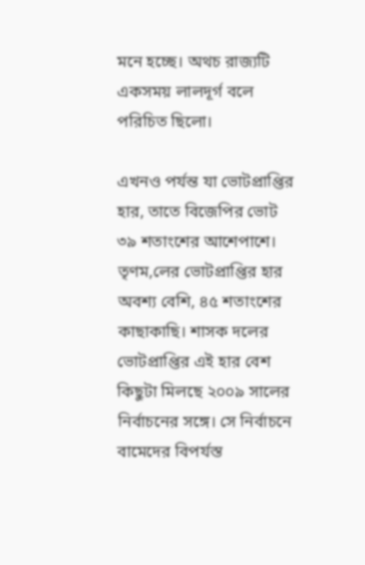মনে হচ্ছে। অথচ রাজ্যটি একসময় লালদূর্গ বলে পরিচিত ছিলো।

এখনও পর্যন্ত যা ভোটপ্রাপ্তির হার, তাতে বিজেপির ভোট ৩৯ শতাংশের আশেপাশে। তৃণম‚লের ভোটপ্রাপ্তির হার অবশ্য বেশি, ৪৫ শতাংশের কাছাকাছি। শাসক দলের ভোটপ্রাপ্তির এই হার বেশ কিছুটা মিলছে ২০০৯ সালের নির্বাচনের সঙ্গে। সে নির্বাচনে বামেদের বিপর্যস্ত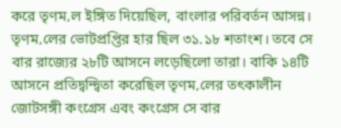করে তৃণম‚ল ইঙ্গিত দিয়েছিল, বাংলার পরিবর্তন আসন্ন। তৃণম‚লের ভোটপ্রপ্তির হার ছিল ৩১.১৮ শতাংশ। তবে সে বার রাজ্যের ২৮টি আসনে লড়েছিলো তারা। বাকি ১৪টি আসনে প্রতিদ্বন্দ্বিতা করেছিল তৃণম‚লের তৎকালীন জোটসঙ্গী কংগ্রেস এবং কংগ্রেস সে বার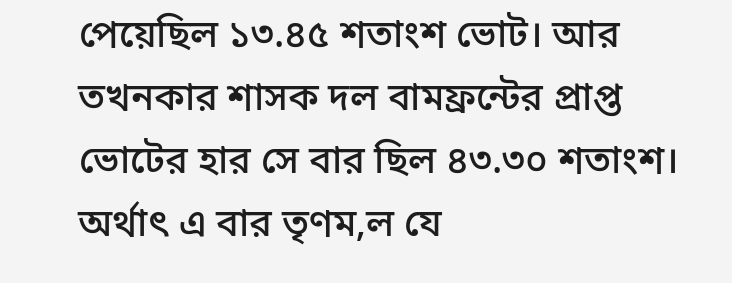পেয়েছিল ১৩.৪৫ শতাংশ ভোট। আর তখনকার শাসক দল বামফ্রন্টের প্রাপ্ত ভোটের হার সে বার ছিল ৪৩.৩০ শতাংশ। অর্থাৎ এ বার তৃণম‚ল যে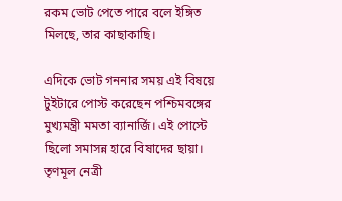রকম ভোট পেতে পারে বলে ইঙ্গিত মিলছে, তার কাছাকাছি।

এদিকে ভোট গননার সময় এই বিষয়ে টুইটারে পোস্ট করেছেন পশ্চিমবঙ্গের মুখ্যমন্ত্রী মমতা ব্যানার্জি। এই পোস্টে ছিলো সমাসন্ন হারে বিষাদের ছায়া। তৃণমূল নেত্রী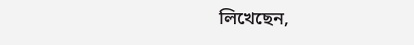লিখেছেন,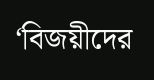‘বিজয়ীদের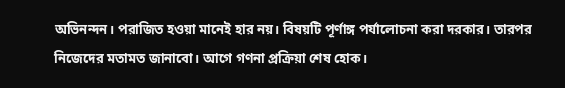অভিনন্দন। পরাজিত হওয়া মানেই হার নয়। বিষয়টি পূর্ণাঙ্গ পর্যালোচনা করা দরকার। তারপর নিজেদের মতামত জানাবো। আগে গণনা প্রক্রিয়া শেষ হোক।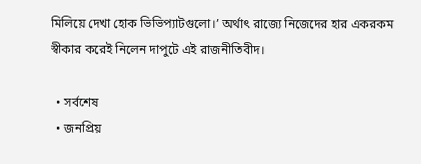মিলিয়ে দেখা হোক ভিভিপ্যাটগুলো।’ অর্থাৎ রাজ্যে নিজেদের হার একরকম স্বীকার করেই নিলেন দাপুটে এই রাজনীতিবীদ।

  • সর্বশেষ
  • জনপ্রিয়